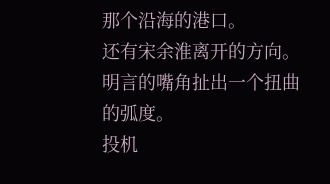那个沿海的港口。
还有宋余淮离开的方向。
明言的嘴角扯出一个扭曲的弧度。
投机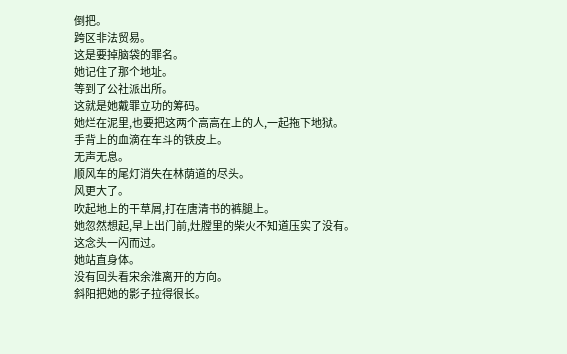倒把。
跨区非法贸易。
这是要掉脑袋的罪名。
她记住了那个地址。
等到了公社派出所。
这就是她戴罪立功的筹码。
她烂在泥里,也要把这两个高高在上的人,一起拖下地狱。
手背上的血滴在车斗的铁皮上。
无声无息。
顺风车的尾灯消失在林荫道的尽头。
风更大了。
吹起地上的干草屑,打在唐清书的裤腿上。
她忽然想起,早上出门前,灶膛里的柴火不知道压实了没有。
这念头一闪而过。
她站直身体。
没有回头看宋余淮离开的方向。
斜阳把她的影子拉得很长。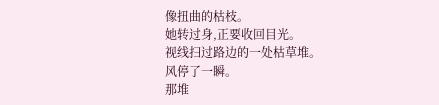像扭曲的枯枝。
她转过身,正要收回目光。
视线扫过路边的一处枯草堆。
风停了一瞬。
那堆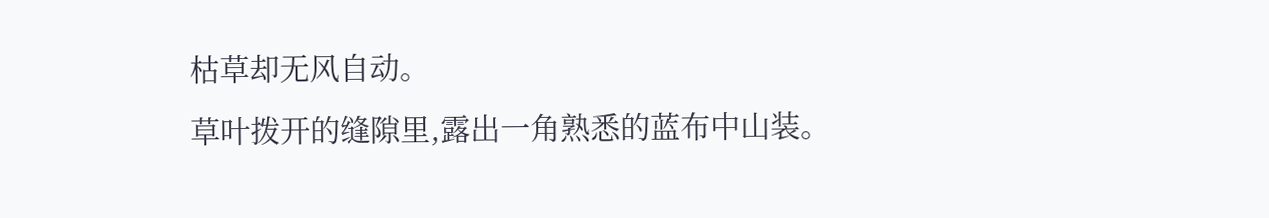枯草却无风自动。
草叶拨开的缝隙里,露出一角熟悉的蓝布中山装。